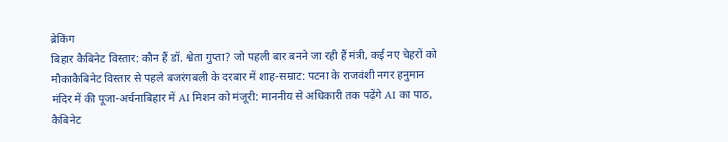ब्रेकिंग
बिहार कैबिनेट विस्तार: कौन हैं डॉ. श्वेता गुप्ता? जो पहली बार बनने जा रही हैं मंत्री, कई नए चेहरों को मौकाकैबिनेट विस्तार से पहले बजरंगबली के दरबार में शाह-सम्राट: पटना के राजवंशी नगर हनुमान मंदिर में की पूजा-अर्चनाबिहार में AI मिशन को मंजूरी: माननीय से अधिकारी तक पढ़ेंगे AI का पाठ, कैबिनेट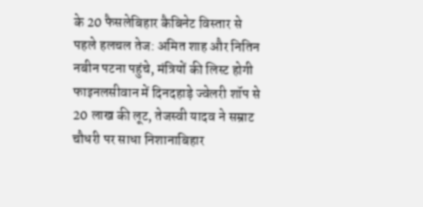के 20 फैसलेबिहार कैबिनेट विस्तार से पहले हलचल तेज: अमित शाह और नितिन नबीन पटना पहुंचे, मंत्रियों की लिस्ट होगी फाइनलसीवान में दिनदहाड़े ज्वेलरी शॉप से 20 लाख की लूट, तेजस्वी यादव ने सम्राट चौधरी पर साधा निशानाबिहार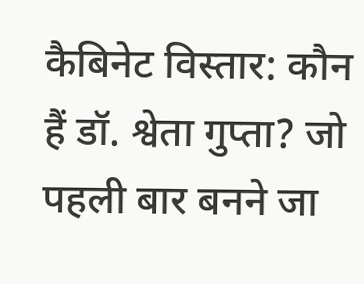कैबिनेट विस्तार: कौन हैं डॉ. श्वेता गुप्ता? जो पहली बार बनने जा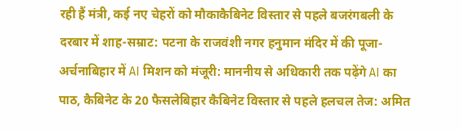रही हैं मंत्री, कई नए चेहरों को मौकाकैबिनेट विस्तार से पहले बजरंगबली के दरबार में शाह-सम्राट: पटना के राजवंशी नगर हनुमान मंदिर में की पूजा-अर्चनाबिहार में AI मिशन को मंजूरी: माननीय से अधिकारी तक पढ़ेंगे AI का पाठ, कैबिनेट के 20 फैसलेबिहार कैबिनेट विस्तार से पहले हलचल तेज: अमित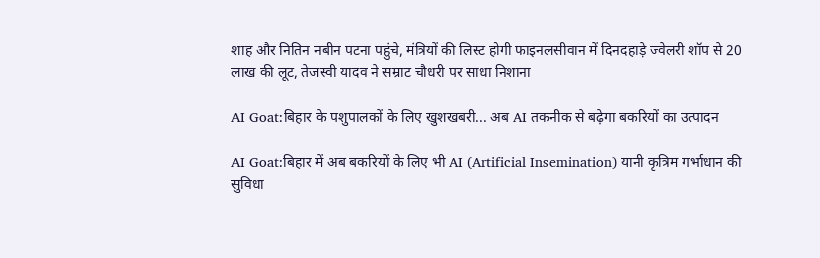शाह और नितिन नबीन पटना पहुंचे, मंत्रियों की लिस्ट होगी फाइनलसीवान में दिनदहाड़े ज्वेलरी शॉप से 20 लाख की लूट, तेजस्वी यादव ने सम्राट चौधरी पर साधा निशाना

AI Goat:बिहार के पशुपालकों के लिए खुशखबरी... अब AI तकनीक से बढ़ेगा बकरियों का उत्पादन

AI Goat:बिहार में अब बकरियों के लिए भी AI (Artificial Insemination) यानी कृत्रिम गर्भाधान की सुविधा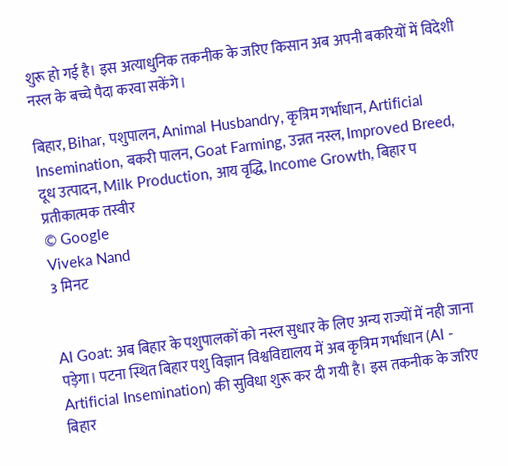शुरू हो गई है। इस अत्याधुनिक तकनीक के जरिए किसान अब अपनी बकरियों में विदेशी नस्ल के बच्चे पैदा करवा सकेंगे।

बिहार, Bihar, पशुपालन, Animal Husbandry, कृत्रिम गर्भाधान, Artificial Insemination, बकरी पालन, Goat Farming, उन्नत नस्ल, Improved Breed, दूध उत्पादन, Milk Production, आय वृद्धि, Income Growth, बिहार प
प्रतीकात्मक तस्वीर
© Google
Viveka Nand
3 मिनट


AI Goat: अब बिहार के पशुपालकों को नस्ल सुधार के लिए अन्य राज्यों में नही जाना पड़ेगा। पटना स्थित बिहार पशु विज्ञान विश्वविद्यालय में अब कृत्रिम गर्भाधान (AI - Artificial Insemination) की सुविधा शुरू कर दी गयी है। इस तकनीक के जरिए बिहार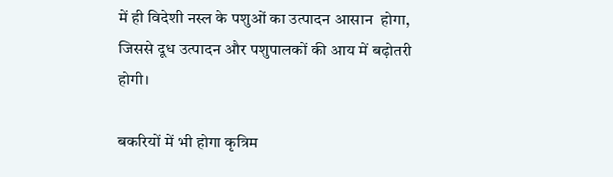में ही विदेशी नस्ल के पशुओं का उत्पादन आसान  होगा, जिससे दूध उत्पादन और पशुपालकों की आय में बढ़ोतरी होगी।

बकरियों में भी होगा कृत्रिम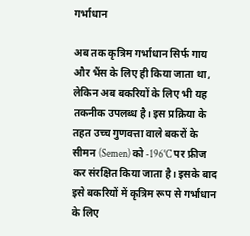गर्भाधान

अब तक कृत्रिम गर्भाधान सिर्फ गाय और भैंस के लिए ही किया जाता था, लेकिन अब बकरियों के लिए भी यह तकनीक उपलब्ध है। इस प्रक्रिया के तहत उच्च गुणवत्ता वाले बकरों के सीमन (Semen) को -196°C पर फ्रीज कर संरक्षित किया जाता है। इसके बाद इसे बकरियों में कृत्रिम रूप से गर्भाधान के लिए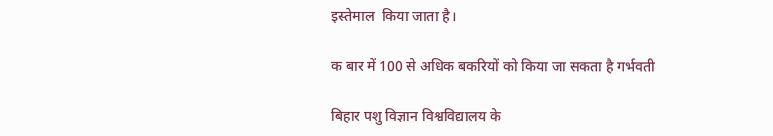इस्तेमाल  किया जाता है।

क बार में 100 से अधिक बकरियों को किया जा सकता है गर्भवती

बिहार पशु विज्ञान विश्वविद्यालय के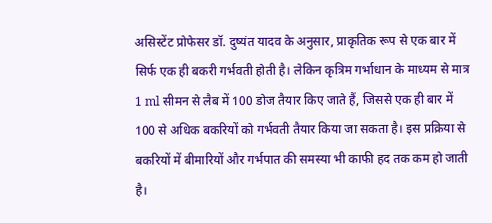असिस्टेंट प्रोफेसर डॉ. दुष्यंत यादव के अनुसार, प्राकृतिक रूप से एक बार में सिर्फ एक ही बकरी गर्भवती होती है। लेकिन कृत्रिम गर्भाधान के माध्यम से मात्र 1 ml सीमन से लैब में 100 डोज तैयार किए जाते हैं, जिससे एक ही बार में 100 से अधिक बकरियों को गर्भवती तैयार किया जा सकता है। इस प्रक्रिया से बकरियों में बीमारियों और गर्भपात की समस्या भी काफी हद तक कम हो जाती है।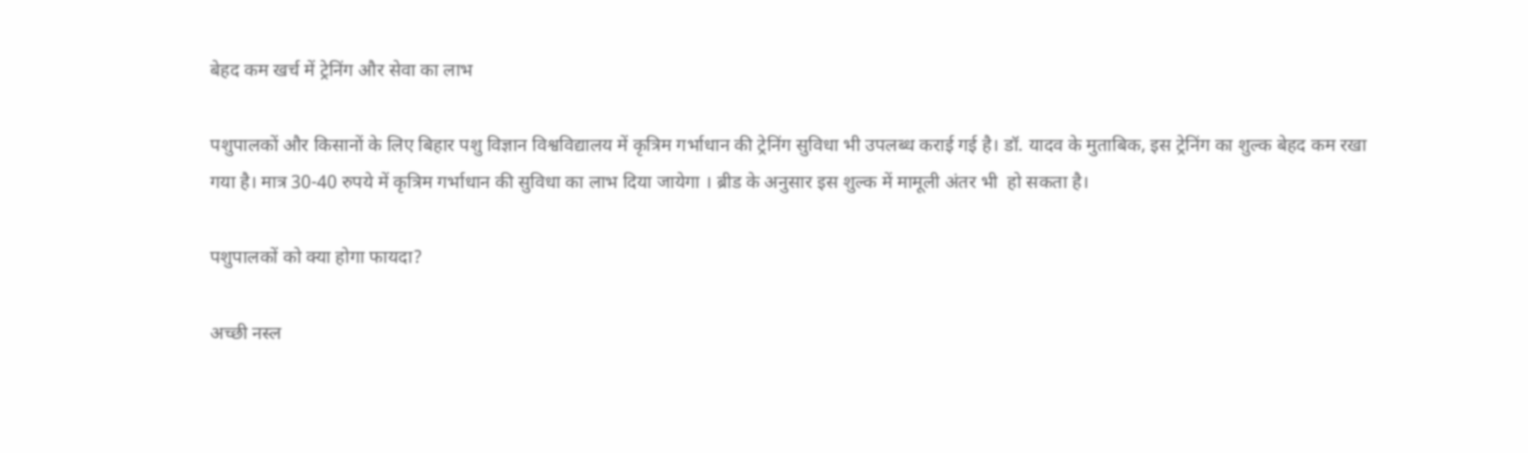बेहद कम खर्च में ट्रेनिंग और सेवा का लाभ

पशुपालकों और किसानों के लिए बिहार पशु विज्ञान विश्वविद्यालय में कृत्रिम गर्भाधान की ट्रेनिंग सुविधा भी उपलब्ध कराई गई है। डॉ. यादव के मुताबिक, इस ट्रेनिंग का शुल्क बेहद कम रखा गया है। मात्र 30-40 रुपये में कृत्रिम गर्भाधान की सुविधा का लाभ दिया जायेगा । ब्रीड के अनुसार इस शुल्क में मामूली अंतर भी  हो सकता है।

पशुपालकों को क्या होगा फायदा?

अच्छी नस्ल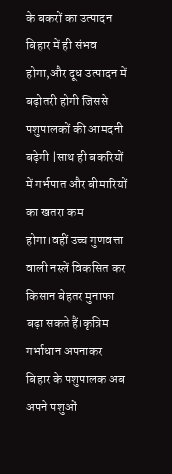के बकरों का उत्पादन बिहार में ही संभव होगा,और दूध उत्पादन में बढ़ोतरी होगी जिससे पशुपालकों की आमदनी बढ़ेगी |साथ ही बकरियों में गर्भपात और बीमारियों का खतरा कम होगा।वहीं उच्च गुणवत्ता वाली नस्लें विकसित कर किसान बेहतर मुनाफा बढ़ा सकते हैं।कृत्रिम गर्भाधान अपनाकर बिहार के पशुपालक अब अपने पशुओं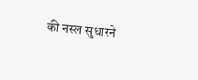की नस्ल सुधारने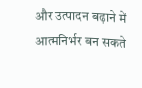और उत्पादन बढ़ाने में आत्मनिर्भर बन सकते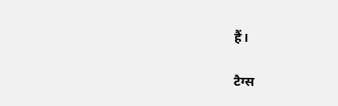हैं।

टैग्स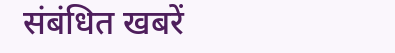संबंधित खबरें